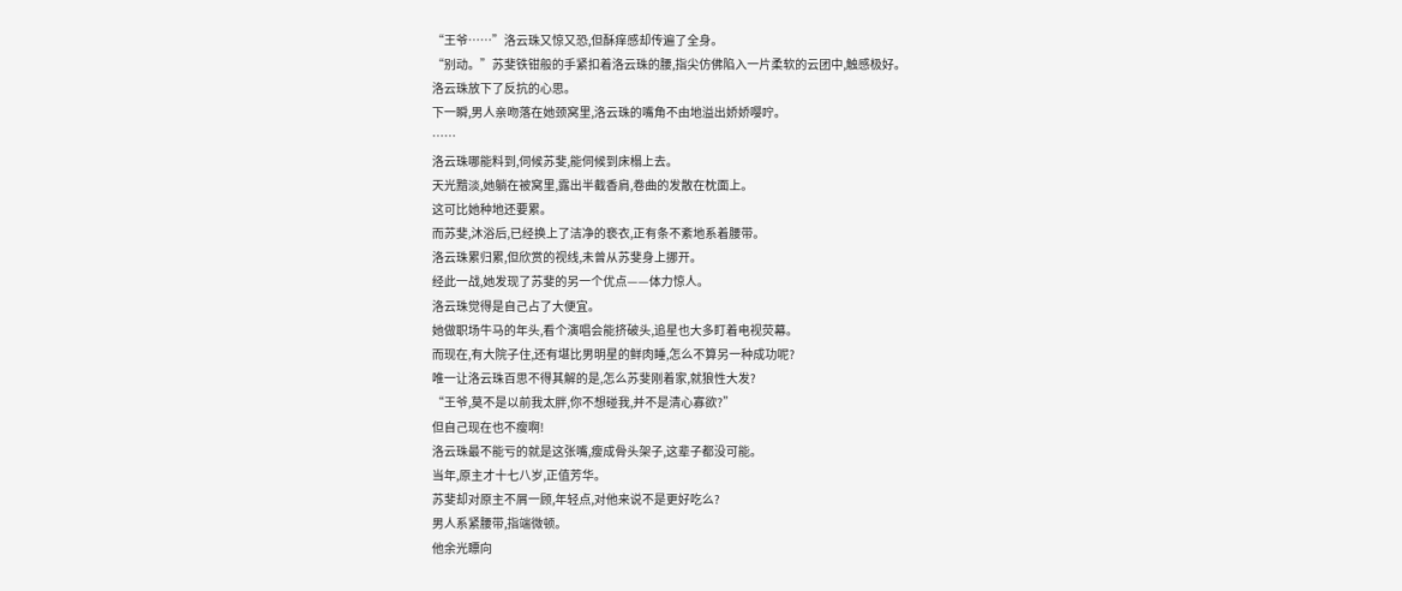“王爷……”洛云珠又惊又恐,但酥痒感却传遍了全身。
“别动。”苏斐铁钳般的手紧扣着洛云珠的腰,指尖仿佛陷入一片柔软的云团中,触感极好。
洛云珠放下了反抗的心思。
下一瞬,男人亲吻落在她颈窝里,洛云珠的嘴角不由地溢出娇娇嘤咛。
……
洛云珠哪能料到,伺候苏斐,能伺候到床榻上去。
天光黯淡,她躺在被窝里,露出半截香肩,卷曲的发散在枕面上。
这可比她种地还要累。
而苏斐,沐浴后,已经换上了洁净的亵衣,正有条不紊地系着腰带。
洛云珠累归累,但欣赏的视线,未曾从苏斐身上挪开。
经此一战,她发现了苏斐的另一个优点——体力惊人。
洛云珠觉得是自己占了大便宜。
她做职场牛马的年头,看个演唱会能挤破头,追星也大多盯着电视荧幕。
而现在,有大院子住,还有堪比男明星的鲜肉睡,怎么不算另一种成功呢?
唯一让洛云珠百思不得其解的是,怎么苏斐刚着家,就狼性大发?
“王爷,莫不是以前我太胖,你不想碰我,并不是清心寡欲?”
但自己现在也不瘦啊!
洛云珠最不能亏的就是这张嘴,瘦成骨头架子,这辈子都没可能。
当年,原主才十七八岁,正值芳华。
苏斐却对原主不屑一顾,年轻点,对他来说不是更好吃么?
男人系紧腰带,指端微顿。
他余光瞟向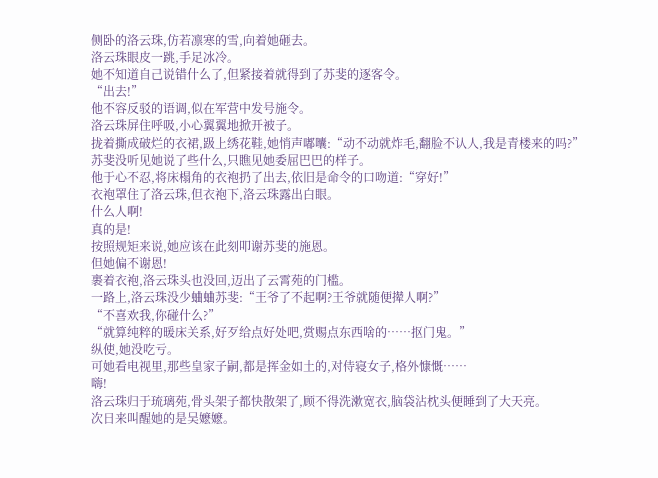侧卧的洛云珠,仿若凛寒的雪,向着她砸去。
洛云珠眼皮一跳,手足冰冷。
她不知道自己说错什么了,但紧接着就得到了苏斐的逐客令。
“出去!”
他不容反驳的语调,似在军营中发号施令。
洛云珠屏住呼吸,小心翼翼地掀开被子。
拢着撕成破烂的衣裙,趿上绣花鞋,她悄声嘟囔:“动不动就炸毛,翻脸不认人,我是青楼来的吗?”
苏斐没听见她说了些什么,只瞧见她委屈巴巴的样子。
他于心不忍,将床榻角的衣袍扔了出去,依旧是命令的口吻道:“穿好!”
衣袍罩住了洛云珠,但衣袍下,洛云珠露出白眼。
什么人啊!
真的是!
按照规矩来说,她应该在此刻叩谢苏斐的施恩。
但她偏不谢恩!
裹着衣袍,洛云珠头也没回,迈出了云霄苑的门槛。
一路上,洛云珠没少蛐蛐苏斐:“王爷了不起啊?王爷就随便撵人啊?”
“不喜欢我,你碰什么?”
“就算纯粹的暖床关系,好歹给点好处吧,赏赐点东西啥的……抠门鬼。”
纵使,她没吃亏。
可她看电视里,那些皇家子嗣,都是挥金如土的,对侍寝女子,格外慷慨……
嗨!
洛云珠归于琉璃苑,骨头架子都快散架了,顾不得洗漱宽衣,脑袋沾枕头便睡到了大天亮。
次日来叫醒她的是吴嬷嬷。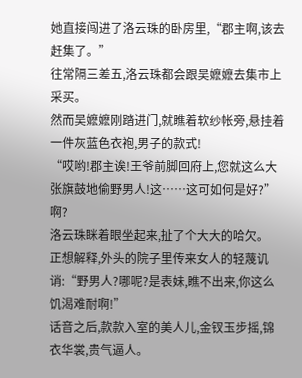她直接闯进了洛云珠的卧房里,“郡主啊,该去赶集了。”
往常隔三差五,洛云珠都会跟吴嬷嬷去集市上采买。
然而吴嬷嬷刚踏进门,就瞧着软纱帐旁,悬挂着一件灰蓝色衣袍,男子的款式!
“哎哟!郡主诶!王爷前脚回府上,您就这么大张旗鼓地偷野男人!这……这可如何是好?”
啊?
洛云珠眯着眼坐起来,扯了个大大的哈欠。
正想解释,外头的院子里传来女人的轻蔑讥诮:“野男人?哪呢?是表妹,瞧不出来,你这么饥渴难耐啊!”
话音之后,款款入室的美人儿,金钗玉步摇,锦衣华裳,贵气逼人。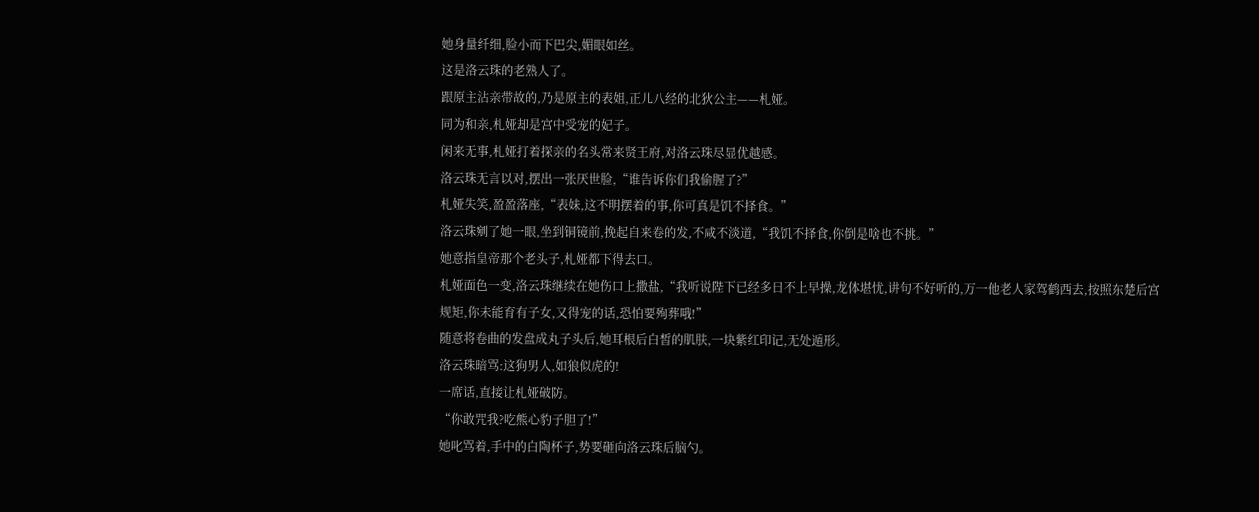她身量纤细,脸小而下巴尖,媚眼如丝。
这是洛云珠的老熟人了。
跟原主沾亲带故的,乃是原主的表姐,正儿八经的北狄公主——札娅。
同为和亲,札娅却是宫中受宠的妃子。
闲来无事,札娅打着探亲的名头常来贤王府,对洛云珠尽显优越感。
洛云珠无言以对,摆出一张厌世脸,“谁告诉你们我偷腥了?”
札娅失笑,盈盈落座,“表妹,这不明摆着的事,你可真是饥不择食。”
洛云珠剜了她一眼,坐到铜镜前,挽起自来卷的发,不咸不淡道,“我饥不择食,你倒是啥也不挑。”
她意指皇帝那个老头子,札娅都下得去口。
札娅面色一变,洛云珠继续在她伤口上撒盐,“我听说陛下已经多日不上早操,龙体堪忧,讲句不好听的,万一他老人家驾鹤西去,按照东楚后宫规矩,你未能育有子女,又得宠的话,恐怕要殉葬哦!”
随意将卷曲的发盘成丸子头后,她耳根后白皙的肌肤,一块紫红印记,无处遁形。
洛云珠暗骂:这狗男人,如狼似虎的!
一席话,直接让札娅破防。
“你敢咒我?吃熊心豹子胆了!”
她叱骂着,手中的白陶杯子,势要砸向洛云珠后脑勺。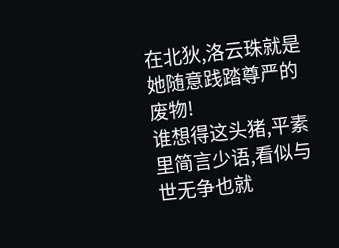在北狄,洛云珠就是她随意践踏尊严的废物!
谁想得这头猪,平素里简言少语,看似与世无争也就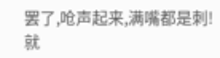罢了,呛声起来,满嘴都是刺!
就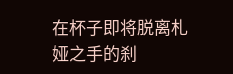在杯子即将脱离札娅之手的刹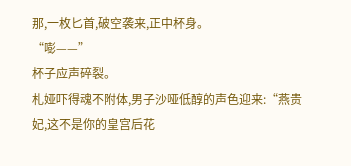那,一枚匕首,破空袭来,正中杯身。
“嘭——”
杯子应声碎裂。
札娅吓得魂不附体,男子沙哑低醇的声色迎来:“燕贵妃,这不是你的皇宫后花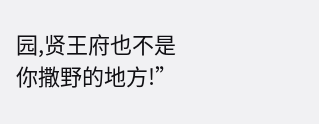园,贤王府也不是你撒野的地方!”